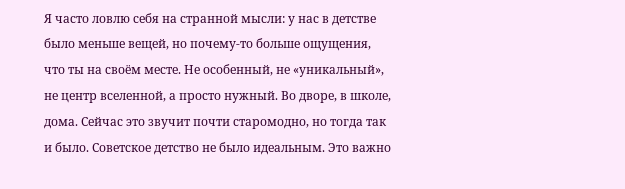Я часто ловлю себя на странной мысли: у нас в детстве было меньше вещей, но почему-то больше ощущения, что ты на своём месте. Не особенный, не «уникальный», не центр вселенной, а просто нужный. Во дворе, в школе, дома. Сейчас это звучит почти старомодно, но тогда так и было. Советское детство не было идеальным. Это важно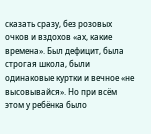сказать сразу, без розовых очков и вздохов «ах, какие времена». Был дефицит, была строгая школа, были одинаковые куртки и вечное «не высовывайся». Но при всём этом у ребёнка было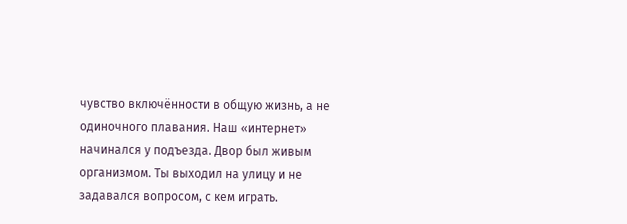чувство включённости в общую жизнь, а не одиночного плавания. Наш «интернет» начинался у подъезда. Двор был живым организмом. Ты выходил на улицу и не задавался вопросом, с кем играть.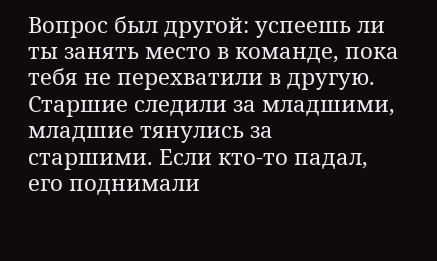Вопрос был другой: успеешь ли ты занять место в команде, пока тебя не перехватили в другую. Старшие следили за младшими, младшие тянулись за старшими. Если кто-то падал, его поднимали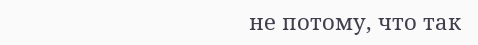не потому, что так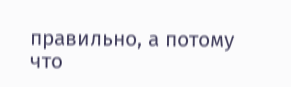правильно, а потому что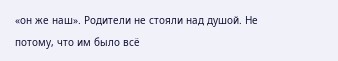«он же наш». Родители не стояли над душой. Не потому, что им было всё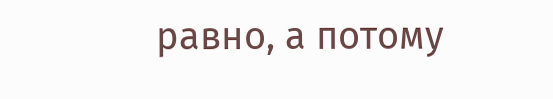равно, а потому